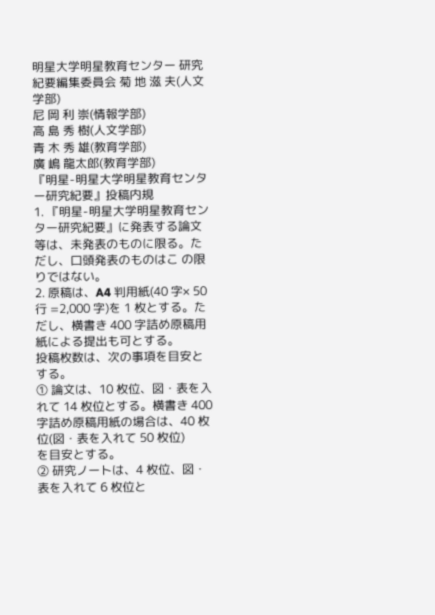明星大学明星教育センター 研究紀要編集委員会 菊 地 滋 夫(人文学部)
尼 岡 利 崇(情報学部)
高 島 秀 樹(人文学部)
青 木 秀 雄(教育学部)
廣 嶋 龍太郎(教育学部)
『明星-明星大学明星教育センター研究紀要』投稿内規
1. 『明星-明星大学明星教育センター研究紀要』に発表する論文等は、未発表のものに限る。ただし、口頭発表のものはこ の限りではない。
2. 原稿は、A4 判用紙(40 字× 50 行 =2,000 字)を 1 枚とする。ただし、横書き 400 字詰め原稿用紙による提出も可とする。
投稿枚数は、次の事項を目安とする。
① 論文は、10 枚位、図・表を入れて 14 枚位とする。横書き 400 字詰め原稿用紙の場合は、40 枚位(図・表を入れて 50 枚位)
を目安とする。
② 研究ノートは、4 枚位、図・表を入れて 6 枚位と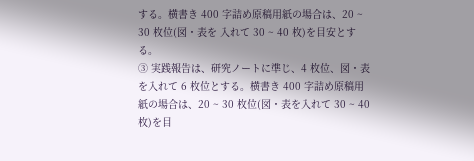する。横書き 400 字詰め原稿用紙の場合は、20 ~ 30 枚位(図・表を 入れて 30 ~ 40 枚)を目安とする。
③ 実践報告は、研究ノートに準じ、4 枚位、図・表を入れて 6 枚位とする。横書き 400 字詰め原稿用紙の場合は、20 ~ 30 枚位(図・表を入れて 30 ~ 40 枚)を目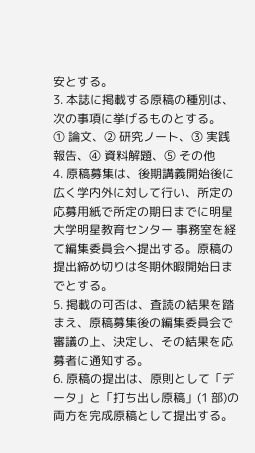安とする。
3. 本誌に掲載する原稿の種別は、次の事項に挙げるものとする。
① 論文、② 研究ノート、③ 実践報告、④ 資料解題、⑤ その他
4. 原稿募集は、後期講義開始後に広く学内外に対して行い、所定の応募用紙で所定の期日までに明星大学明星教育センター 事務室を経て編集委員会へ提出する。原稿の提出締め切りは冬期休暇開始日までとする。
5. 掲載の可否は、査読の結果を踏まえ、原稿募集後の編集委員会で審議の上、決定し、その結果を応募者に通知する。
6. 原稿の提出は、原則として「データ」と「打ち出し原稿」(1 部)の両方を完成原稿として提出する。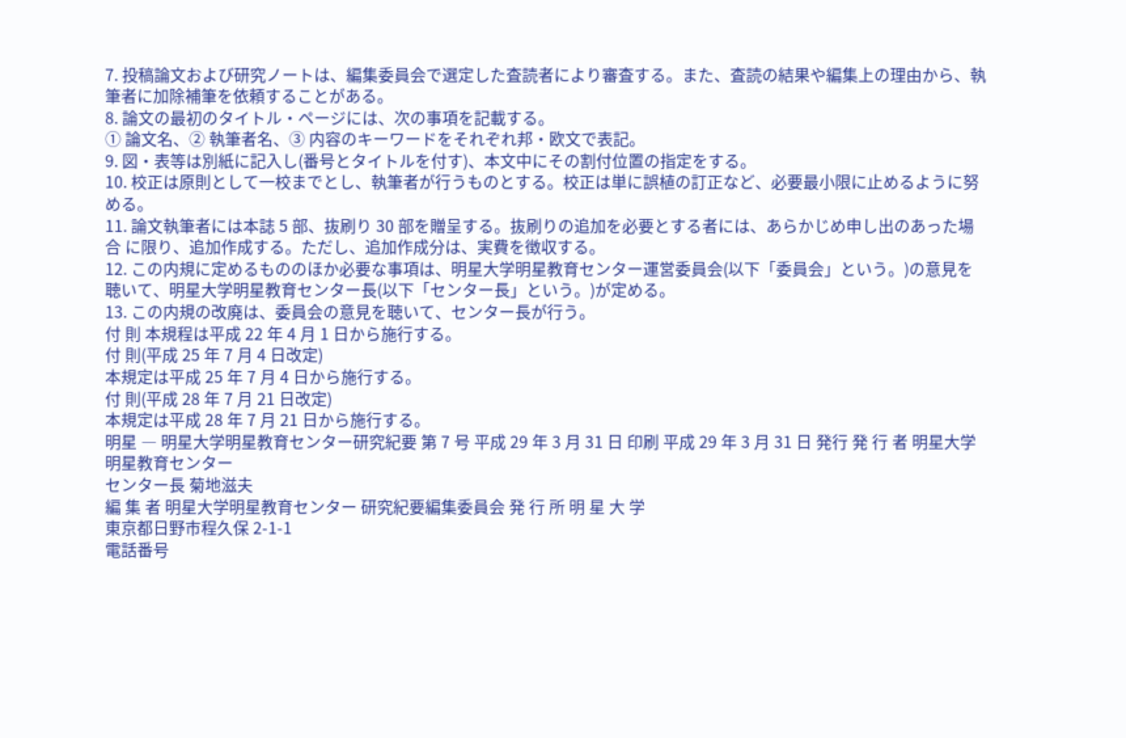7. 投稿論文および研究ノートは、編集委員会で選定した査読者により審査する。また、査読の結果や編集上の理由から、執 筆者に加除補筆を依頼することがある。
8. 論文の最初のタイトル・ページには、次の事項を記載する。
① 論文名、② 執筆者名、③ 内容のキーワードをそれぞれ邦・欧文で表記。
9. 図・表等は別紙に記入し(番号とタイトルを付す)、本文中にその割付位置の指定をする。
10. 校正は原則として一校までとし、執筆者が行うものとする。校正は単に誤植の訂正など、必要最小限に止めるように努める。
11. 論文執筆者には本誌 5 部、抜刷り 30 部を贈呈する。抜刷りの追加を必要とする者には、あらかじめ申し出のあった場合 に限り、追加作成する。ただし、追加作成分は、実費を徴収する。
12. この内規に定めるもののほか必要な事項は、明星大学明星教育センター運営委員会(以下「委員会」という。)の意見を 聴いて、明星大学明星教育センター長(以下「センター長」という。)が定める。
13. この内規の改廃は、委員会の意見を聴いて、センター長が行う。
付 則 本規程は平成 22 年 4 月 1 日から施行する。
付 則(平成 25 年 7 月 4 日改定)
本規定は平成 25 年 7 月 4 日から施行する。
付 則(平成 28 年 7 月 21 日改定)
本規定は平成 28 年 7 月 21 日から施行する。
明星 ― 明星大学明星教育センター研究紀要 第 7 号 平成 29 年 3 月 31 日 印刷 平成 29 年 3 月 31 日 発行 発 行 者 明星大学明星教育センター
センター長 菊地滋夫
編 集 者 明星大学明星教育センター 研究紀要編集委員会 発 行 所 明 星 大 学
東京都日野市程久保 2-1-1
電話番号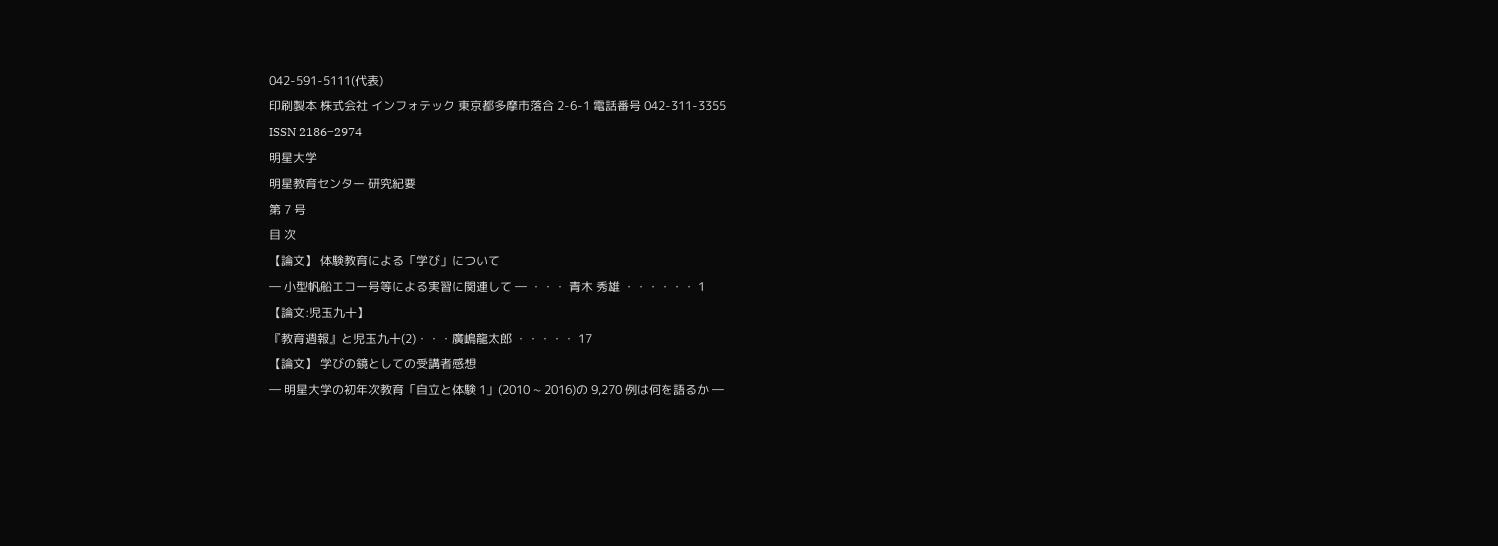042-591-5111(代表)
印刷製本 株式会社 インフォテック 東京都多摩市落合 2-6-1 電話番号 042-311-3355
ISSN 2186‒2974
明星大学
明星教育センター 研究紀要
第 7 号
目 次
【論文】 体験教育による「学び」について
― 小型帆船エコー号等による実習に関連して ― ・・・ 青木 秀雄 ・・・・・・ 1
【論文:児玉九十】
『教育週報』と児玉九十(2)・・・廣嶋龍太郎 ・・・・・ 17
【論文】 学びの鏡としての受講者感想
― 明星大学の初年次教育「自立と体験 1」(2010 ~ 2016)の 9,270 例は何を語るか ―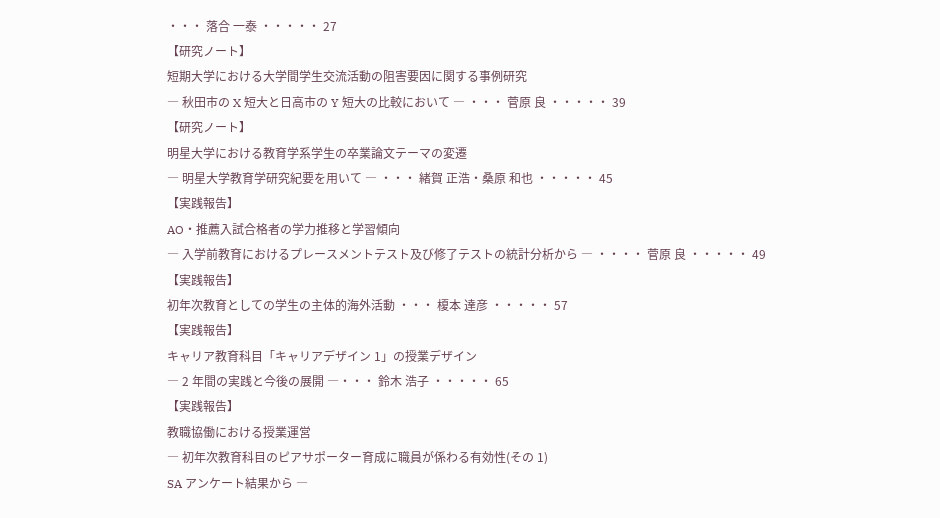・・・ 落合 一泰 ・・・・・ 27
【研究ノート】
短期大学における大学間学生交流活動の阻害要因に関する事例研究
― 秋田市の X 短大と日高市の Y 短大の比較において ― ・・・ 菅原 良 ・・・・・ 39
【研究ノート】
明星大学における教育学系学生の卒業論文テーマの変遷
― 明星大学教育学研究紀要を用いて ― ・・・ 緒賀 正浩・桑原 和也 ・・・・・ 45
【実践報告】
AO・推薦入試合格者の学力推移と学習傾向
― 入学前教育におけるプレースメントテスト及び修了テストの統計分析から ― ・・・・ 菅原 良 ・・・・・ 49
【実践報告】
初年次教育としての学生の主体的海外活動 ・・・ 榎本 達彦 ・・・・・ 57
【実践報告】
キャリア教育科目「キャリアデザイン 1」の授業デザイン
― 2 年間の実践と今後の展開 ―・・・ 鈴木 浩子 ・・・・・ 65
【実践報告】
教職協働における授業運営
― 初年次教育科目のピアサポーター育成に職員が係わる有効性(その 1)
SA アンケート結果から ―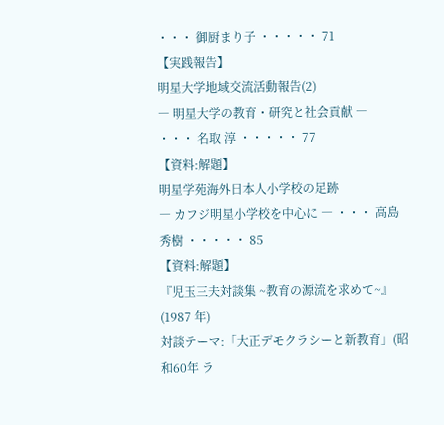・・・ 御厨まり子 ・・・・・ 71
【実践報告】
明星大学地域交流活動報告(2)
― 明星大学の教育・研究と社会貢献 ― ・・・ 名取 淳 ・・・・・ 77
【資料:解題】
明星学苑海外日本人小学校の足跡
― カフジ明星小学校を中心に ― ・・・ 高島 秀樹 ・・・・・ 85
【資料:解題】
『児玉三夫対談集 ~教育の源流を求めて~』(1987 年)
対談テーマ:「大正デモクラシーと新教育」(昭和60年 ラ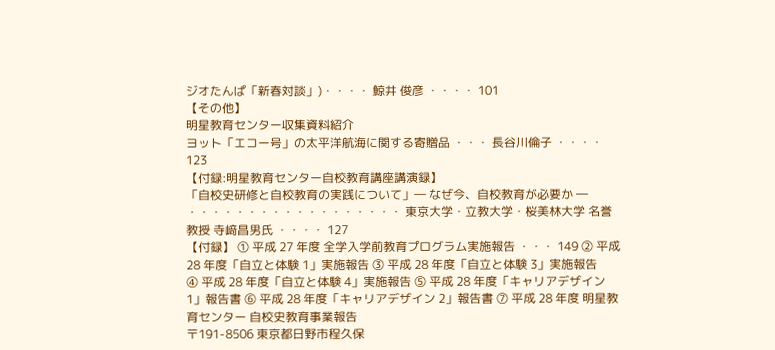ジオたんぱ「新春対談」)・・・・ 鯨井 俊彦 ・・・・ 101
【その他】
明星教育センター収集資料紹介
ヨット「エコー号」の太平洋航海に関する寄贈品 ・・・ 長谷川倫子 ・・・・ 123
【付録:明星教育センター自校教育講座講演録】
「自校史研修と自校教育の実践について」― なぜ今、自校教育が必要か ―
・・・・・・・・・・・・・・・・・・ 東京大学・立教大学・桜美林大学 名誉教授 寺﨑昌男氏 ・・・・ 127
【付録】 ① 平成 27 年度 全学入学前教育プログラム実施報告 ・・・ 149 ② 平成 28 年度「自立と体験 1」実施報告 ③ 平成 28 年度「自立と体験 3」実施報告
④ 平成 28 年度「自立と体験 4」実施報告 ⑤ 平成 28 年度「キャリアデザイン 1」報告書 ⑥ 平成 28 年度「キャリアデザイン 2」報告書 ⑦ 平成 28 年度 明星教育センター 自校史教育事業報告
〒191-8506 東京都日野市程久保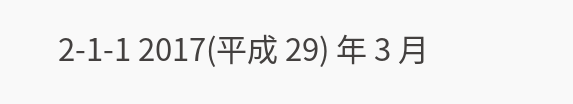2-1-1 2017(平成 29) 年 3 月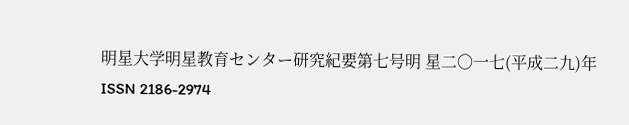明星大学明星教育センター研究紀要第七号明 星二〇一七(平成二九)年
ISSN 2186-2974